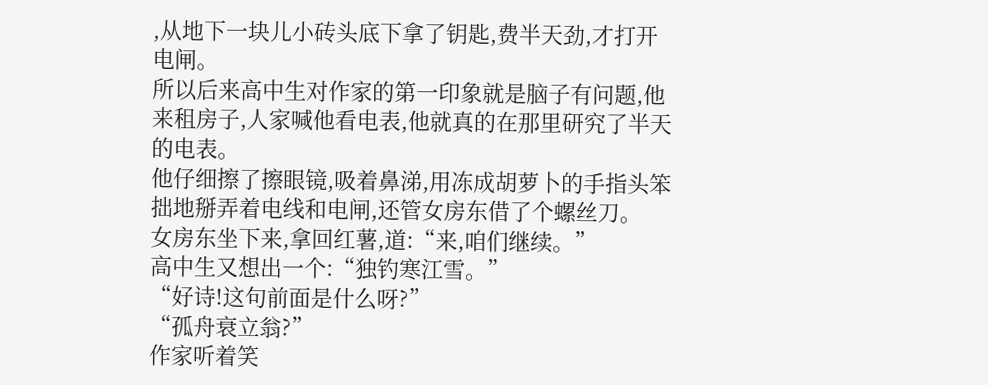,从地下一块儿小砖头底下拿了钥匙,费半天劲,才打开电闸。
所以后来高中生对作家的第一印象就是脑子有问题,他来租房子,人家喊他看电表,他就真的在那里研究了半天的电表。
他仔细擦了擦眼镜,吸着鼻涕,用冻成胡萝卜的手指头笨拙地掰弄着电线和电闸,还管女房东借了个螺丝刀。
女房东坐下来,拿回红薯,道:“来,咱们继续。”
高中生又想出一个:“独钓寒江雪。”
“好诗!这句前面是什么呀?”
“孤舟衰立翁?”
作家听着笑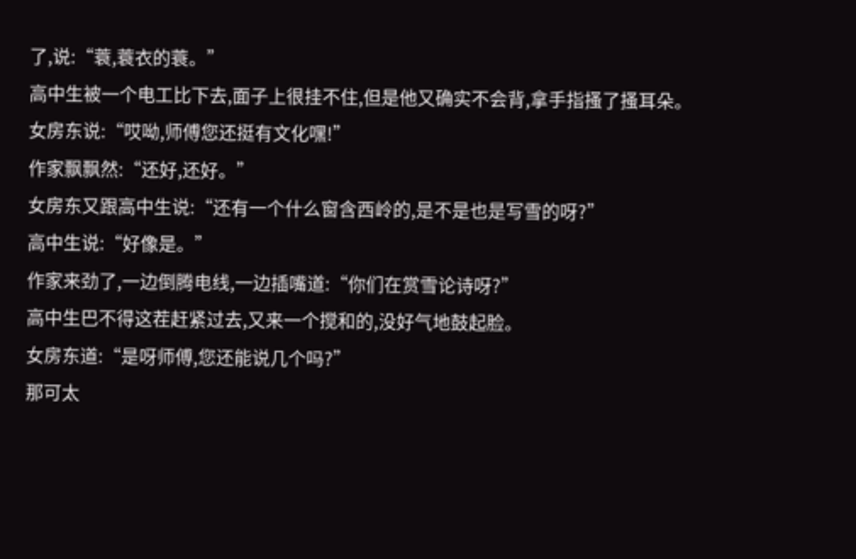了,说:“蓑,蓑衣的蓑。”
高中生被一个电工比下去,面子上很挂不住,但是他又确实不会背,拿手指搔了搔耳朵。
女房东说:“哎呦,师傅您还挺有文化嘿!”
作家飘飘然:“还好,还好。”
女房东又跟高中生说:“还有一个什么窗含西岭的,是不是也是写雪的呀?”
高中生说:“好像是。”
作家来劲了,一边倒腾电线,一边插嘴道:“你们在赏雪论诗呀?”
高中生巴不得这茬赶紧过去,又来一个搅和的,没好气地鼓起脸。
女房东道:“是呀师傅,您还能说几个吗?”
那可太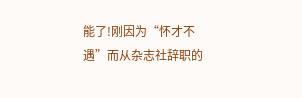能了!刚因为“怀才不遇”而从杂志社辞职的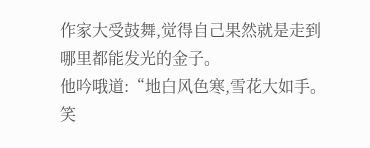作家大受鼓舞,觉得自己果然就是走到哪里都能发光的金子。
他吟哦道:“地白风色寒,雪花大如手。笑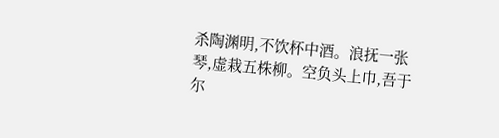杀陶渊明,不饮杯中酒。浪抚一张琴,虚栽五株柳。空负头上巾,吾于尔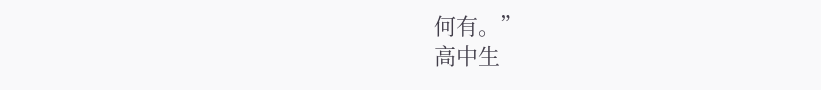何有。”
高中生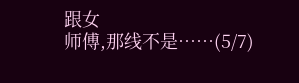跟女
师傅,那线不是……(5/7)